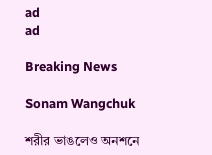ad
ad

Breaking News

Sonam Wangchuk

শরীর ভাঙলেও অনশনে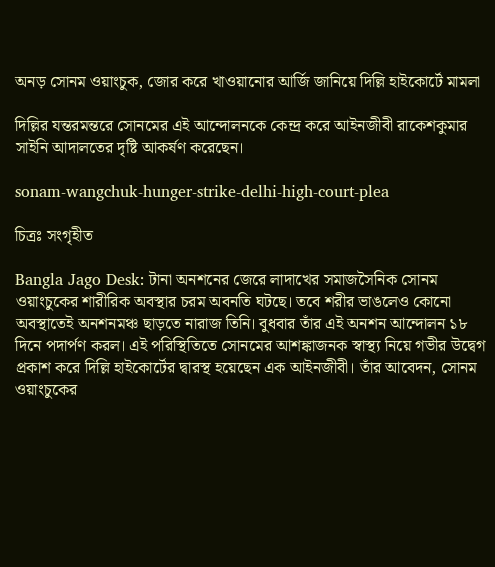অনড় সোনম ওয়াংচুক, জোর করে খাওয়ানোর আর্জি জানিয়ে দিল্লি হাইকোর্টে মামলা

দিল্লির যন্তরমন্তরে সোনমের এই আন্দোলনকে কেন্দ্র করে আইনজীবী রাকেশকুমার সাইনি আদালতের দৃষ্টি আকর্ষণ করেছেন।

sonam-wangchuk-hunger-strike-delhi-high-court-plea

চিত্রঃ সংগৃহীত

Bangla Jago Desk: টানা অনশনের জেরে লাদাখের সমাজসৈনিক সোনম ওয়াংচুকের শারীরিক অবস্থার চরম অবনতি ঘটছে। তবে শরীর ভাঙলেও কোনো অবস্থাতেই অনশনমঞ্চ ছাড়তে নারাজ তিনি। বুধবার তাঁর এই অনশন আন্দোলন ১৮ দিনে পদার্পণ করল। এই পরিস্থিতিতে সোনমের আশঙ্কাজনক স্বাস্থ্য নিয়ে গভীর উদ্বেগ প্রকাশ করে দিল্লি হাইকোর্টের দ্বারস্থ হয়েছেন এক আইনজীবী। তাঁর আবেদন, সোনম ওয়াংচুকের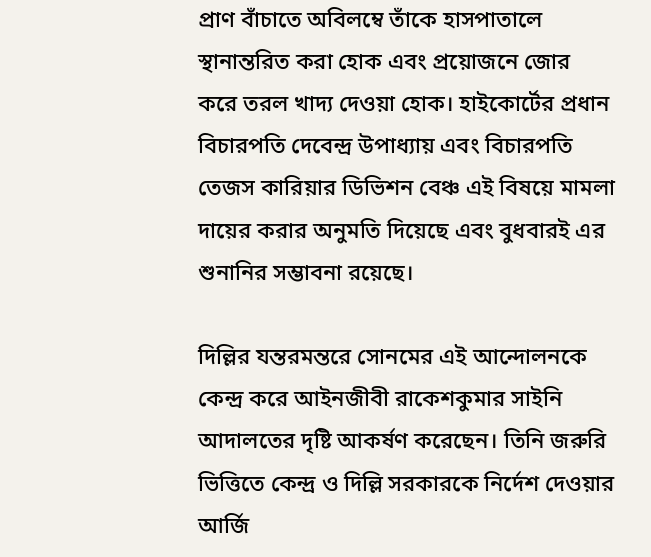প্রাণ বাঁচাতে অবিলম্বে তাঁকে হাসপাতালে স্থানান্তরিত করা হোক এবং প্রয়োজনে জোর করে তরল খাদ্য দেওয়া হোক। হাইকোর্টের প্রধান বিচারপতি দেবেন্দ্র উপাধ্যায় এবং বিচারপতি তেজস কারিয়ার ডিভিশন বেঞ্চ এই বিষয়ে মামলা দায়ের করার অনুমতি দিয়েছে এবং বুধবারই এর শুনানির সম্ভাবনা রয়েছে।

দিল্লির যন্তরমন্তরে সোনমের এই আন্দোলনকে কেন্দ্র করে আইনজীবী রাকেশকুমার সাইনি আদালতের দৃষ্টি আকর্ষণ করেছেন। তিনি জরুরি ভিত্তিতে কেন্দ্র ও দিল্লি সরকারকে নির্দেশ দেওয়ার আর্জি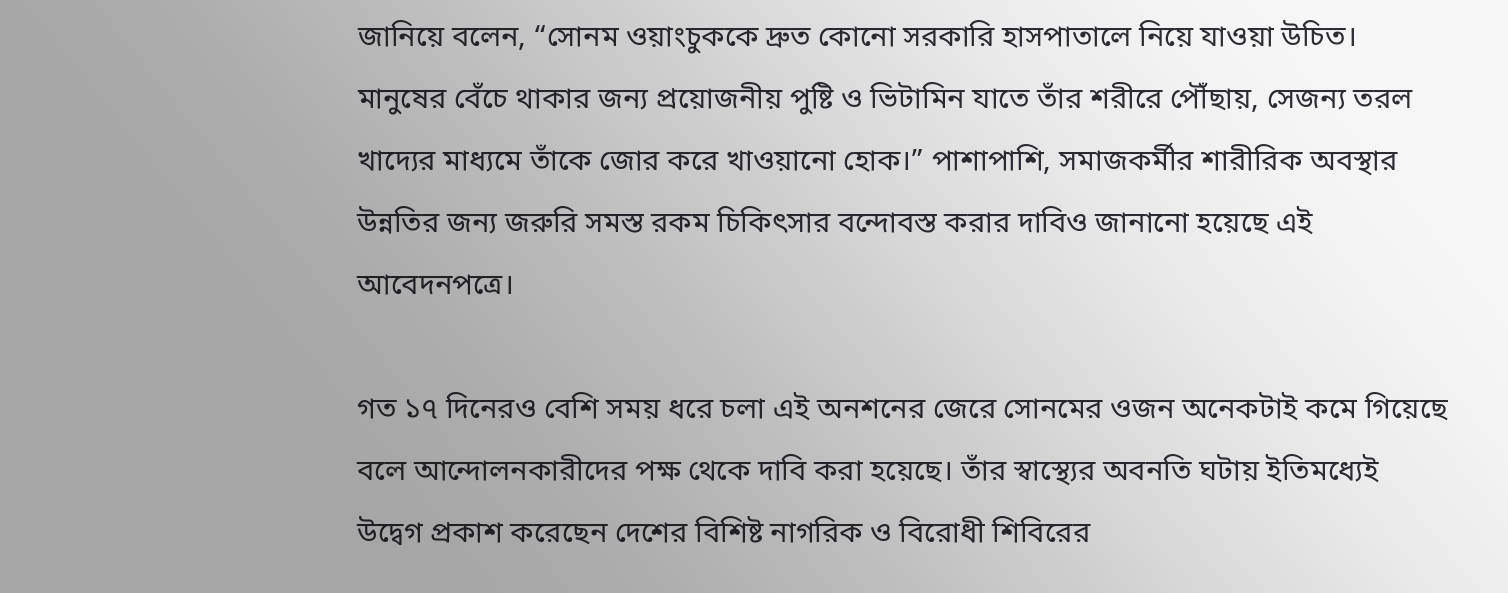জানিয়ে বলেন, “সোনম ওয়াংচুককে দ্রুত কোনো সরকারি হাসপাতালে নিয়ে যাওয়া উচিত। মানুষের বেঁচে থাকার জন্য প্রয়োজনীয় পুষ্টি ও ভিটামিন যাতে তাঁর শরীরে পৌঁছায়, সেজন্য তরল খাদ্যের মাধ্যমে তাঁকে জোর করে খাওয়ানো হোক।” পাশাপাশি, সমাজকর্মীর শারীরিক অবস্থার উন্নতির জন্য জরুরি সমস্ত রকম চিকিৎসার বন্দোবস্ত করার দাবিও জানানো হয়েছে এই আবেদনপত্রে।

গত ১৭ দিনেরও বেশি সময় ধরে চলা এই অনশনের জেরে সোনমের ওজন অনেকটাই কমে গিয়েছে বলে আন্দোলনকারীদের পক্ষ থেকে দাবি করা হয়েছে। তাঁর স্বাস্থ্যের অবনতি ঘটায় ইতিমধ্যেই উদ্বেগ প্রকাশ করেছেন দেশের বিশিষ্ট নাগরিক ও বিরোধী শিবিরের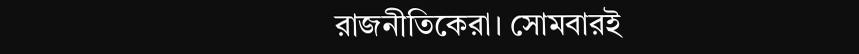রাজনীতিকেরা। সোমবারই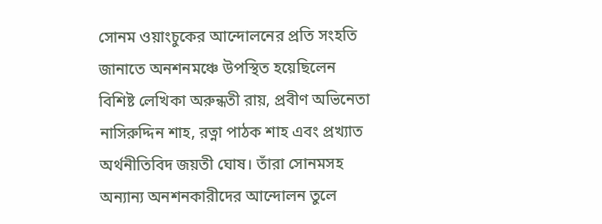সোনম ওয়াংচুকের আন্দোলনের প্রতি সংহতি জানাতে অনশনমঞ্চে উপস্থিত হয়েছিলেন বিশিষ্ট লেখিকা অরুন্ধতী রায়, প্রবীণ অভিনেতা নাসিরুদ্দিন শাহ, রত্না পাঠক শাহ এবং প্রখ্যাত অর্থনীতিবিদ জয়তী ঘোষ। তাঁরা সোনমসহ অন্যান্য অনশনকারীদের আন্দোলন তুলে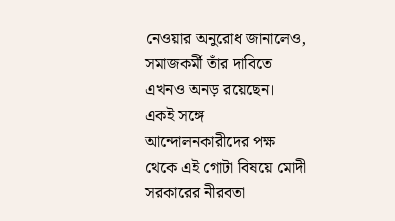নেওয়ার অনুরোধ জানালেও, সমাজকর্মী তাঁর দাবিতে এখনও অনড় রয়েছেন। একই সঙ্গে আন্দোলনকারীদের পক্ষ থেকে এই গোটা বিষয়ে মোদী সরকারের নীরবতা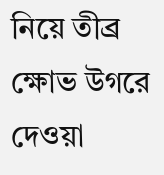নিয়ে তীব্র ক্ষোভ উগরে দেওয়া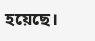হয়েছে।